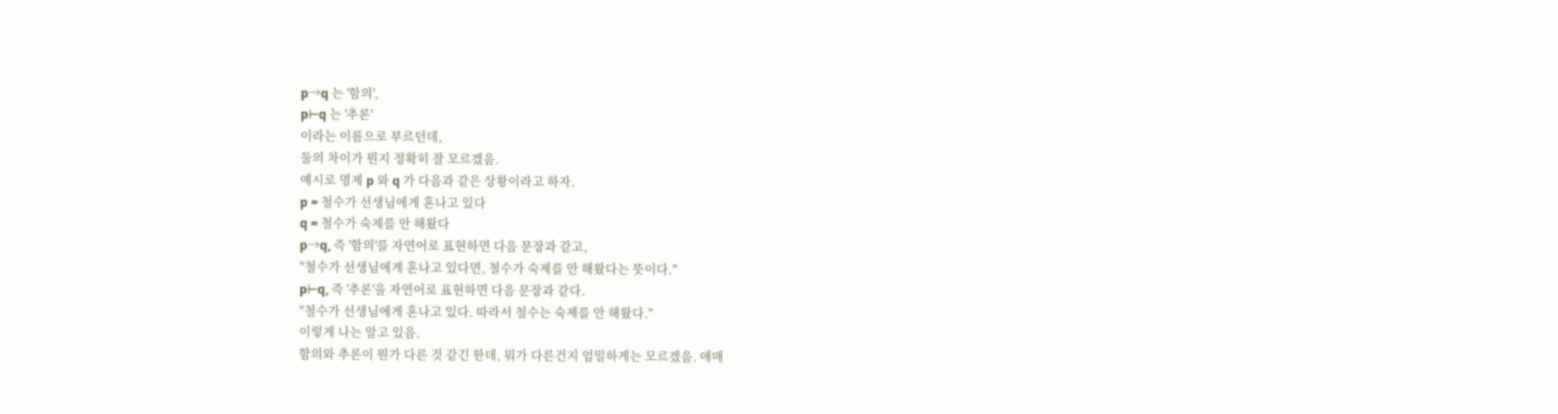p→q 는 '함의',
p⊢q 는 '추론'
이라는 이름으로 부르던데,
둘의 차이가 뭔지 정확히 잘 모르겠음.
예시로 명제 p 와 q 가 다음과 같은 상황이라고 하자.
p = 철수가 선생님에게 혼나고 있다
q = 철수가 숙제를 안 해왔다
p→q, 즉 '함의'를 자연어로 표현하면 다음 문장과 같고,
"철수가 선생님에게 혼나고 있다면, 철수가 숙제를 안 해왔다는 뜻이다."
p⊢q, 즉 '추론'을 자연어로 표현하면 다음 문장과 같다.
"철수가 선생님에게 혼나고 있다. 따라서 철수는 숙제를 안 해왔다."
이렇게 나는 알고 있음.
함의와 추론이 뭔가 다른 것 같긴 한데, 뭐가 다른건지 엄밀하게는 모르겠음. 애매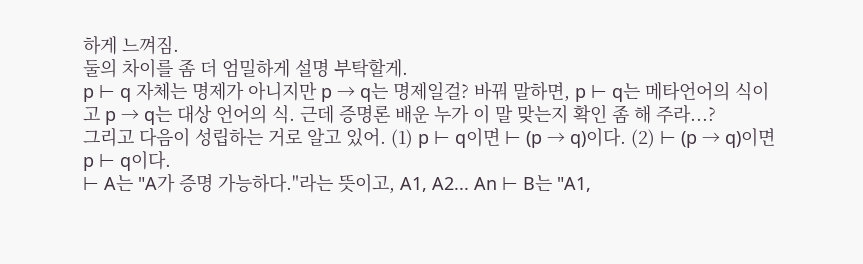하게 느껴짐.
둘의 차이를 좀 더 엄밀하게 설명 부탁할게.
p ⊢ q 자체는 명제가 아니지만 p → q는 명제일걸? 바꿔 말하면, p ⊢ q는 메타언어의 식이고 p → q는 대상 언어의 식. 근데 증명론 배운 누가 이 말 맞는지 확인 좀 해 주라...?
그리고 다음이 성립하는 거로 알고 있어. (1) p ⊢ q이면 ⊢ (p → q)이다. (2) ⊢ (p → q)이면 p ⊢ q이다.
⊢ A는 "A가 증명 가능하다."라는 뜻이고, A1, A2... An ⊢ B는 "A1,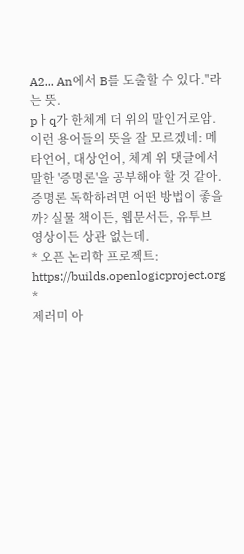A2... An에서 B를 도출할 수 있다."라는 뜻.
pㅏq가 한체계 더 위의 말인거로암.
이런 용어들의 뜻을 잘 모르겠네: 메타언어, 대상언어, 체계 위 댓글에서 말한 '증명론'을 공부해야 할 것 같아. 증명론 독학하려면 어떤 방법이 좋을까? 실물 책이든, 웹문서든, 유투브 영상이든 상관 없는데.
* 오픈 논리학 프로젝트:
https://builds.openlogicproject.org
*
제러미 아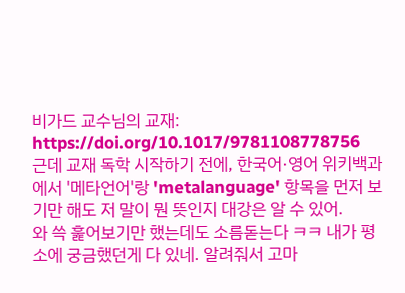비가드 교수님의 교재:
https://doi.org/10.1017/9781108778756
근데 교재 독학 시작하기 전에, 한국어·영어 위키백과에서 '메타언어'랑 'metalanguage' 항목을 먼저 보기만 해도 저 말이 뭔 뜻인지 대강은 알 수 있어.
와 쓱 훑어보기만 했는데도 소름돋는다 ㅋㅋ 내가 평소에 궁금했던게 다 있네. 알려줘서 고마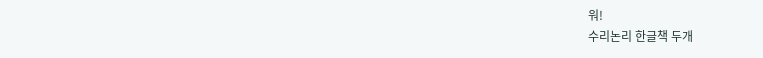워!
수리논리 한글책 두개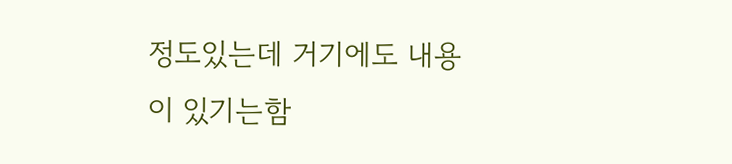정도있는데 거기에도 내용이 있기는함